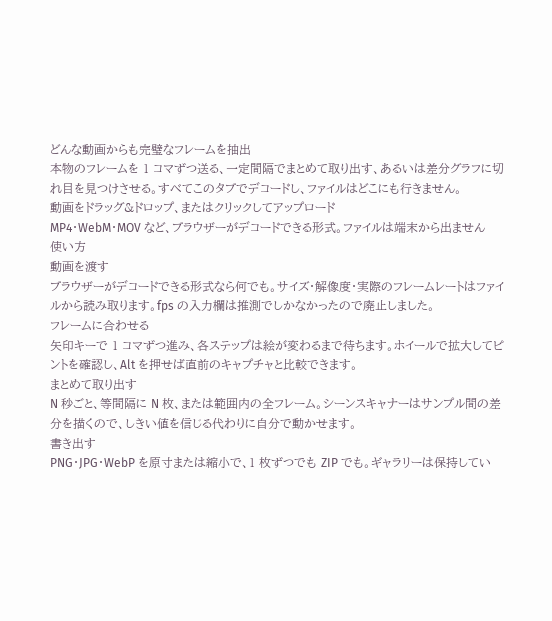どんな動画からも完璧なフレームを抽出
本物のフレームを 1 コマずつ送る、一定間隔でまとめて取り出す、あるいは差分グラフに切れ目を見つけさせる。すべてこのタブでデコードし、ファイルはどこにも行きません。
動画をドラッグ&ドロップ、またはクリックしてアップロード
MP4・WebM・MOV など、ブラウザーがデコードできる形式。ファイルは端末から出ません
使い方
動画を渡す
ブラウザーがデコードできる形式なら何でも。サイズ・解像度・実際のフレームレートはファイルから読み取ります。fps の入力欄は推測でしかなかったので廃止しました。
フレームに合わせる
矢印キーで 1 コマずつ進み、各ステップは絵が変わるまで待ちます。ホイールで拡大してピントを確認し、Alt を押せば直前のキャプチャと比較できます。
まとめて取り出す
N 秒ごと、等間隔に N 枚、または範囲内の全フレーム。シーンスキャナーはサンプル間の差分を描くので、しきい値を信じる代わりに自分で動かせます。
書き出す
PNG・JPG・WebP を原寸または縮小で、1 枚ずつでも ZIP でも。ギャラリーは保持してい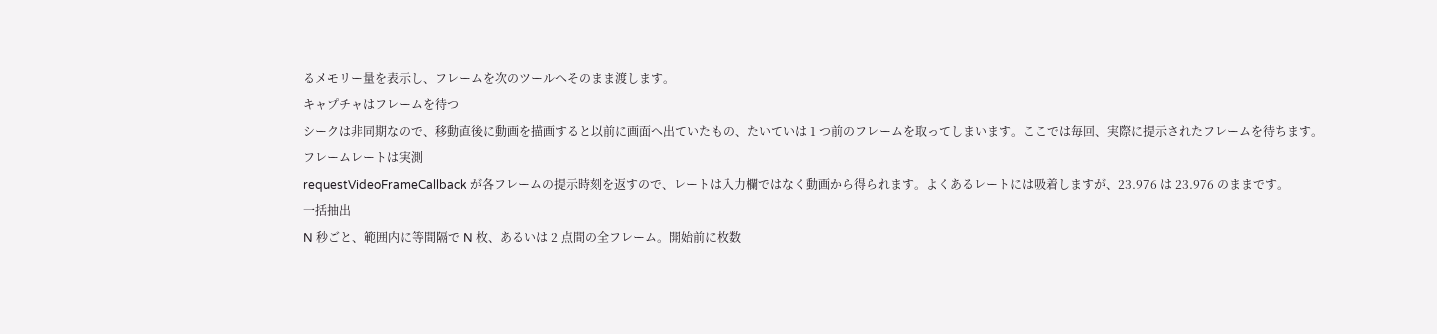るメモリー量を表示し、フレームを次のツールへそのまま渡します。
キャプチャはフレームを待つ
シークは非同期なので、移動直後に動画を描画すると以前に画面へ出ていたもの、たいていは 1 つ前のフレームを取ってしまいます。ここでは毎回、実際に提示されたフレームを待ちます。
フレームレートは実測
requestVideoFrameCallback が各フレームの提示時刻を返すので、レートは入力欄ではなく動画から得られます。よくあるレートには吸着しますが、23.976 は 23.976 のままです。
一括抽出
N 秒ごと、範囲内に等間隔で N 枚、あるいは 2 点間の全フレーム。開始前に枚数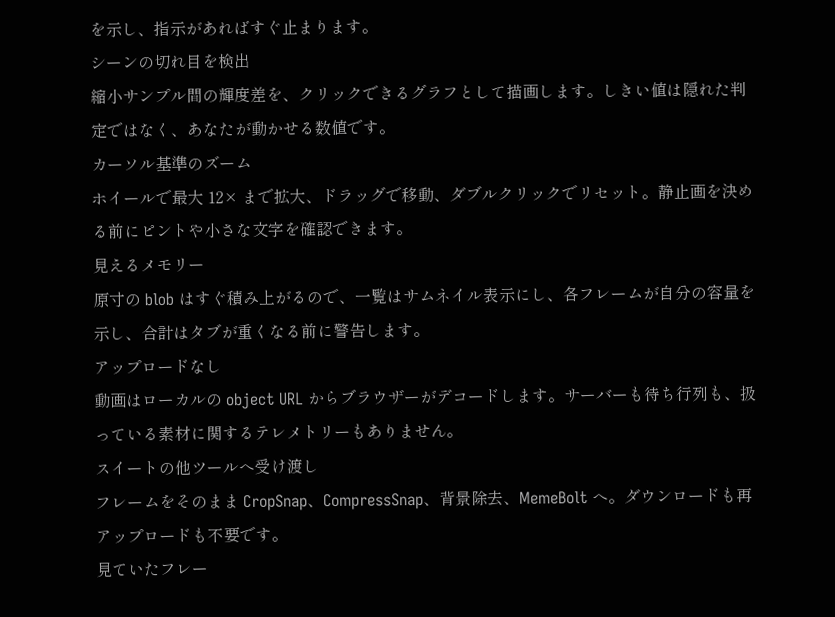を示し、指示があればすぐ止まります。
シーンの切れ目を検出
縮小サンプル間の輝度差を、クリックできるグラフとして描画します。しきい値は隠れた判定ではなく、あなたが動かせる数値です。
カーソル基準のズーム
ホイールで最大 12× まで拡大、ドラッグで移動、ダブルクリックでリセット。静止画を決める前にピントや小さな文字を確認できます。
見えるメモリー
原寸の blob はすぐ積み上がるので、一覧はサムネイル表示にし、各フレームが自分の容量を示し、合計はタブが重くなる前に警告します。
アップロードなし
動画はローカルの object URL からブラウザーがデコードします。サーバーも待ち行列も、扱っている素材に関するテレメトリーもありません。
スイートの他ツールへ受け渡し
フレームをそのまま CropSnap、CompressSnap、背景除去、MemeBolt へ。ダウンロードも再アップロードも不要です。
見ていたフレー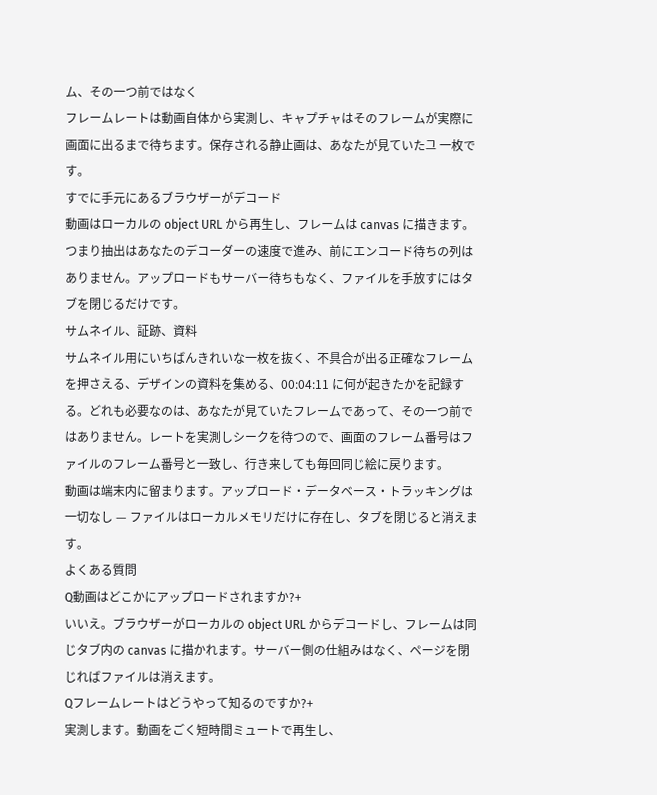ム、その一つ前ではなく
フレームレートは動画自体から実測し、キャプチャはそのフレームが実際に画面に出るまで待ちます。保存される静止画は、あなたが見ていた그 一枚です。
すでに手元にあるブラウザーがデコード
動画はローカルの object URL から再生し、フレームは canvas に描きます。つまり抽出はあなたのデコーダーの速度で進み、前にエンコード待ちの列はありません。アップロードもサーバー待ちもなく、ファイルを手放すにはタブを閉じるだけです。
サムネイル、証跡、資料
サムネイル用にいちばんきれいな一枚を抜く、不具合が出る正確なフレームを押さえる、デザインの資料を集める、00:04:11 に何が起きたかを記録する。どれも必要なのは、あなたが見ていたフレームであって、その一つ前ではありません。レートを実測しシークを待つので、画面のフレーム番号はファイルのフレーム番号と一致し、行き来しても毎回同じ絵に戻ります。
動画は端末内に留まります。アップロード・データベース・トラッキングは一切なし — ファイルはローカルメモリだけに存在し、タブを閉じると消えます。
よくある質問
Q動画はどこかにアップロードされますか?+
いいえ。ブラウザーがローカルの object URL からデコードし、フレームは同じタブ内の canvas に描かれます。サーバー側の仕組みはなく、ページを閉じればファイルは消えます。
Qフレームレートはどうやって知るのですか?+
実測します。動画をごく短時間ミュートで再生し、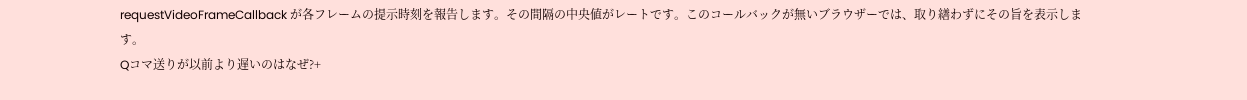requestVideoFrameCallback が各フレームの提示時刻を報告します。その間隔の中央値がレートです。このコールバックが無いブラウザーでは、取り繕わずにその旨を表示します。
Qコマ送りが以前より遅いのはなぜ?+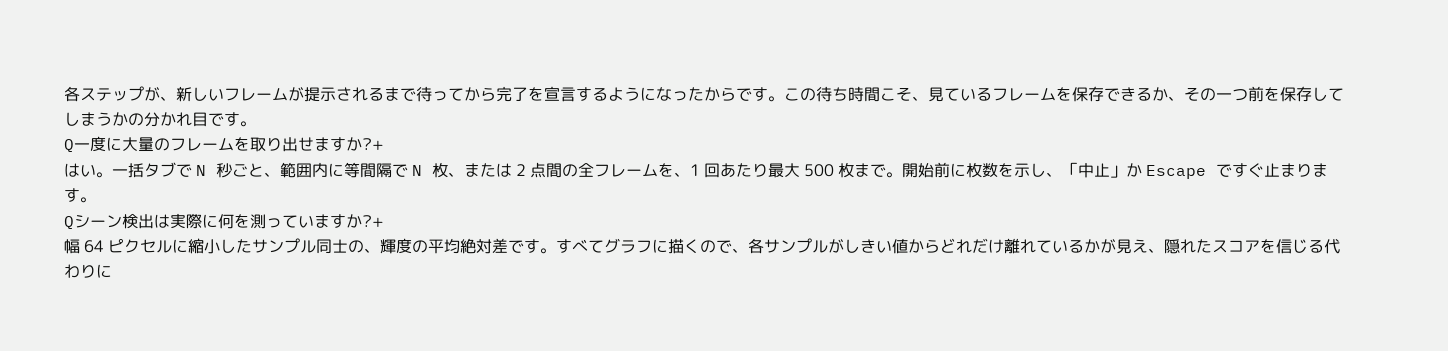各ステップが、新しいフレームが提示されるまで待ってから完了を宣言するようになったからです。この待ち時間こそ、見ているフレームを保存できるか、その一つ前を保存してしまうかの分かれ目です。
Q一度に大量のフレームを取り出せますか?+
はい。一括タブで N 秒ごと、範囲内に等間隔で N 枚、または 2 点間の全フレームを、1 回あたり最大 500 枚まで。開始前に枚数を示し、「中止」か Escape ですぐ止まります。
Qシーン検出は実際に何を測っていますか?+
幅 64 ピクセルに縮小したサンプル同士の、輝度の平均絶対差です。すべてグラフに描くので、各サンプルがしきい値からどれだけ離れているかが見え、隠れたスコアを信じる代わりに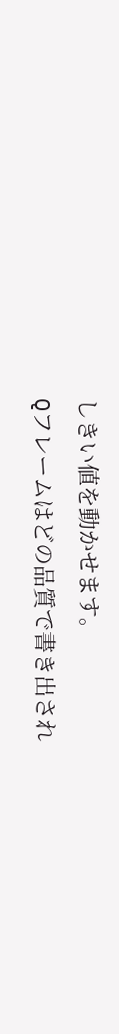しきい値を動かせます。
Qフレームはどの品質で書き出され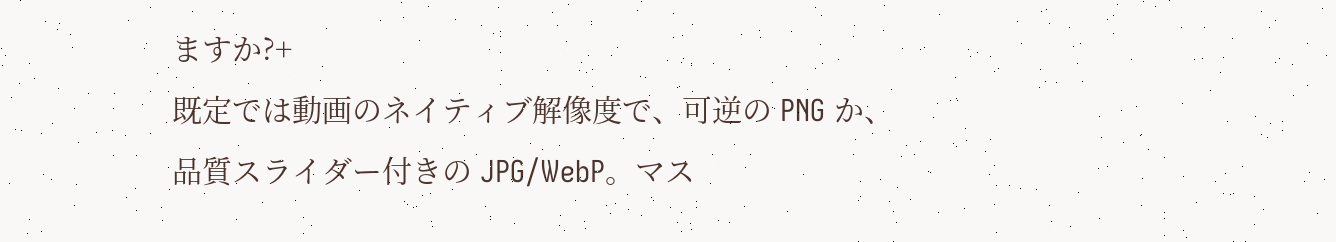ますか?+
既定では動画のネイティブ解像度で、可逆の PNG か、品質スライダー付きの JPG/WebP。マス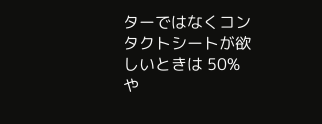ターではなくコンタクトシートが欲しいときは 50% や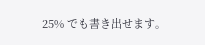25% でも書き出せます。